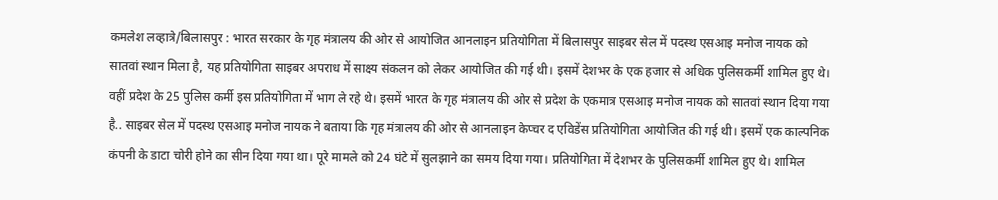कमलेश लव्हात्रे/बिलासपुर : भारत सरकार के गृह मंत्रालय की ओर से आयोजित आनलाइन प्रतियोगिता में बिलासपुर साइबर सेल में पदस्थ एसआइ मनोज नायक को सातवां स्थान मिला है, यह प्रतियोगिता साइबर अपराध में साक्ष्य संकलन को लेकर आयोजित की गई थी। इसमें देशभर के एक हजार से अधिक पुलिसकर्मी शामिल हुए थे। वहीं प्रदेश के 25 पुलिस कर्मी इस प्रतियोगिता में भाग ले रहे थे। इसमें भारत के गृह मंत्रालय की ओर से प्रदेश के एकमात्र एसआइ मनोज नायक को सातवां स्थान दिया गया है.. साइबर सेल में पदस्थ एसआइ मनोज नायक ने बताया कि गृह मंत्रालय की ओर से आनलाइन केप्चर द एविडेंस प्रतियोगिता आयोजित की गई थी। इसमें एक काल्पनिक कंपनी के डाटा चोरी होने का सीन दिया गया था। पूरे मामले को 24 घंटे में सुलझाने का समय दिया गया। प्रतियोगिता में देशभर के पुलिसकर्मी शामिल हुए थे। शामिल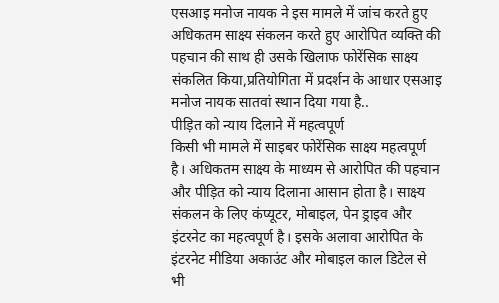एसआइ मनोज नायक ने इस मामले में जांच करते हुए अधिकतम साक्ष्य संकलन करते हुए आरोपित व्यक्ति की पहचान की साथ ही उसके खिलाफ फोरेंसिक साक्ष्य संकलित किया,प्रतियोगिता में प्रदर्शन के आधार एसआइ मनोज नायक सातवां स्थान दिया गया है..
पीड़ित को न्याय दिलाने में महत्वपूर्ण
किसी भी मामले में साइबर फोरेंसिक साक्ष्य महत्वपूर्ण है। अधिकतम साक्ष्य के माध्यम से आरोपित की पहचान और पीड़ित को न्याय दिलाना आसान होता है। साक्ष्य संकलन के लिए कंप्यूटर, मोबाइल, पेन ड्राइव और इंटरनेट का महत्वपूर्ण है। इसके अलावा आरोपित के इंटरनेट मीडिया अकाउंट और मोबाइल काल डिटेल से भी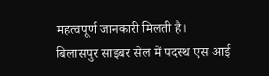महत्वपूर्ण जानकारी मिलती है।
बिलासपुर साइबर सेल में पदस्थ एस आई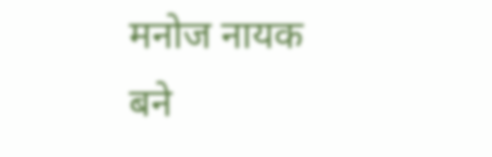मनोज नायक बने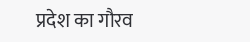प्रदेश का गौरव